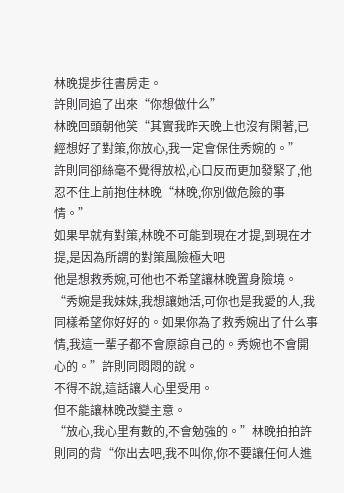林晚提步往書房走。
許則同追了出來“你想做什么”
林晚回頭朝他笑“其實我昨天晚上也沒有閑著,已經想好了對策,你放心,我一定會保住秀婉的。”
許則同卻絲毫不覺得放松,心口反而更加發緊了,他忍不住上前抱住林晚“林晚,你別做危險的事情。”
如果早就有對策,林晚不可能到現在才提,到現在才提,是因為所謂的對策風險極大吧
他是想救秀婉,可他也不希望讓林晚置身險境。
“秀婉是我妹妹,我想讓她活,可你也是我愛的人,我同樣希望你好好的。如果你為了救秀婉出了什么事情,我這一輩子都不會原諒自己的。秀婉也不會開心的。”許則同悶悶的說。
不得不說,這話讓人心里受用。
但不能讓林晚改變主意。
“放心,我心里有數的,不會勉強的。”林晚拍拍許則同的背“你出去吧,我不叫你,你不要讓任何人進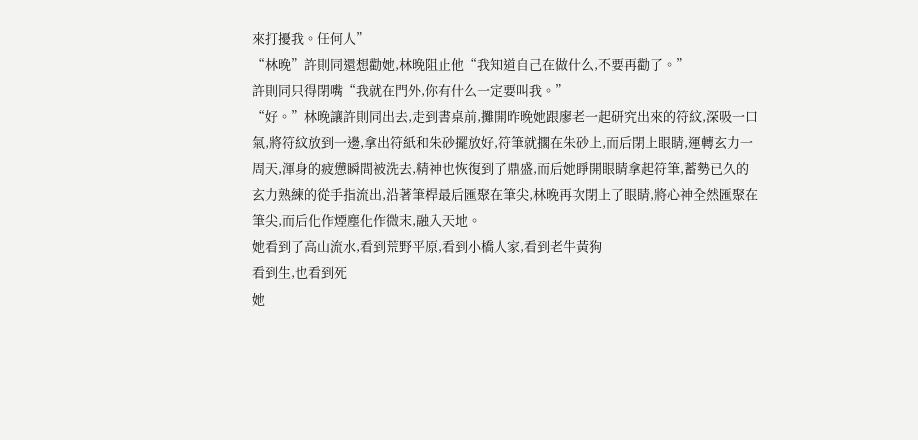來打擾我。任何人”
“林晚”許則同還想勸她,林晚阻止他“我知道自己在做什么,不要再勸了。”
許則同只得閉嘴“我就在門外,你有什么一定要叫我。”
“好。”林晚讓許則同出去,走到書桌前,攤開昨晚她跟廖老一起研究出來的符紋,深吸一口氣,將符紋放到一邊,拿出符紙和朱砂擺放好,符筆就擱在朱砂上,而后閉上眼睛,運轉玄力一周天,渾身的疲憊瞬間被洗去,精神也恢復到了鼎盛,而后她睜開眼睛拿起符筆,蓄勢已久的玄力熟練的從手指流出,沿著筆桿最后匯聚在筆尖,林晚再次閉上了眼睛,將心神全然匯聚在筆尖,而后化作煙塵化作微末,融入天地。
她看到了高山流水,看到荒野平原,看到小橋人家,看到老牛黃狗
看到生,也看到死
她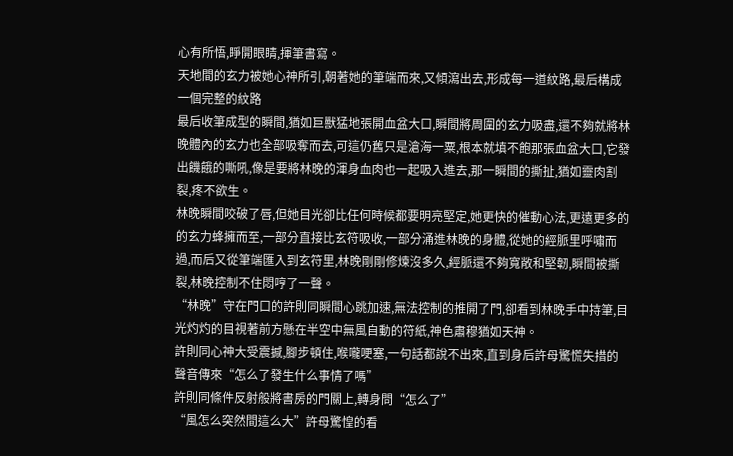心有所悟,睜開眼睛,揮筆書寫。
天地間的玄力被她心神所引,朝著她的筆端而來,又傾瀉出去,形成每一道紋路,最后構成一個完整的紋路
最后收筆成型的瞬間,猶如巨獸猛地張開血盆大口,瞬間將周圍的玄力吸盡,還不夠就將林晚體內的玄力也全部吸奪而去,可這仍舊只是滄海一粟,根本就填不飽那張血盆大口,它發出饑餓的嘶吼,像是要將林晚的渾身血肉也一起吸入進去,那一瞬間的撕扯,猶如靈肉割裂,疼不欲生。
林晚瞬間咬破了唇,但她目光卻比任何時候都要明亮堅定,她更快的催動心法,更遠更多的的玄力蜂擁而至,一部分直接比玄符吸收,一部分涌進林晚的身體,從她的經脈里呼嘯而過,而后又從筆端匯入到玄符里,林晚剛剛修煉沒多久,經脈還不夠寬敞和堅韌,瞬間被撕裂,林晚控制不住悶哼了一聲。
“林晚”守在門口的許則同瞬間心跳加速,無法控制的推開了門,卻看到林晚手中持筆,目光灼灼的目視著前方懸在半空中無風自動的符紙,神色肅穆猶如天神。
許則同心神大受震撼,腳步頓住,喉嚨哽塞,一句話都說不出來,直到身后許母驚慌失措的聲音傳來“怎么了發生什么事情了嗎”
許則同條件反射般將書房的門關上,轉身問“怎么了”
“風怎么突然間這么大”許母驚惶的看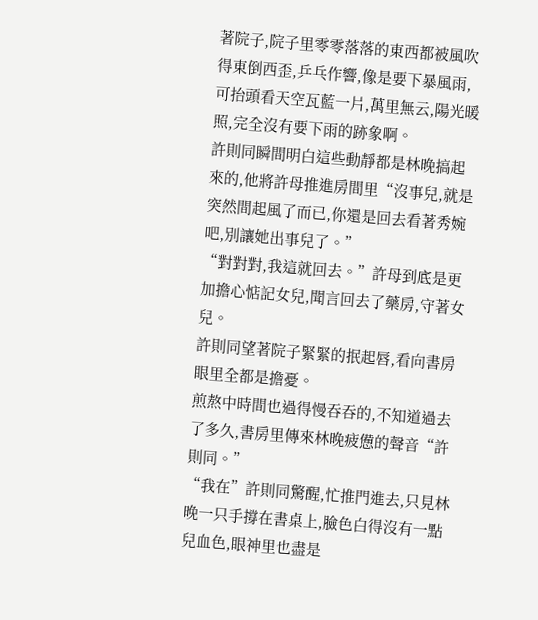著院子,院子里零零落落的東西都被風吹得東倒西歪,乒乓作響,像是要下暴風雨,可抬頭看天空瓦藍一片,萬里無云,陽光暖照,完全沒有要下雨的跡象啊。
許則同瞬間明白這些動靜都是林晚搞起來的,他將許母推進房間里“沒事兒,就是突然間起風了而已,你還是回去看著秀婉吧,別讓她出事兒了。”
“對對對,我這就回去。”許母到底是更加擔心惦記女兒,聞言回去了藥房,守著女兒。
許則同望著院子緊緊的抿起唇,看向書房眼里全都是擔憂。
煎熬中時間也過得慢吞吞的,不知道過去了多久,書房里傳來林晚疲憊的聲音“許則同。”
“我在”許則同驚醒,忙推門進去,只見林晚一只手撐在書桌上,臉色白得沒有一點兒血色,眼神里也盡是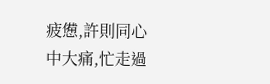疲憊,許則同心中大痛,忙走過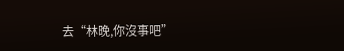去“林晚,你沒事吧”